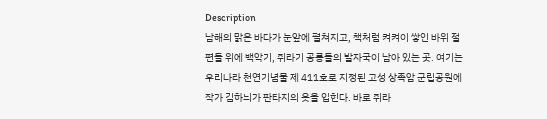Description
남해의 맑은 바다가 눈앞에 펼쳐지고, 책처럼 켜켜이 쌓인 바위 절편들 위에 백악기, 쥐라기 공룡들의 발자국이 남아 있는 곳. 여기는 우리나라 천연기념물 제 411호로 지정된 고성 상족암 군립공원에 작가 김하늬가 판타지의 옷을 입힌다. 바로 쥐라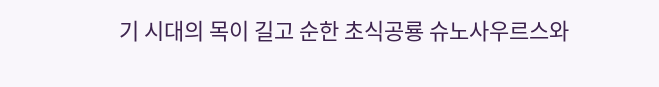기 시대의 목이 길고 순한 초식공룡 슈노사우르스와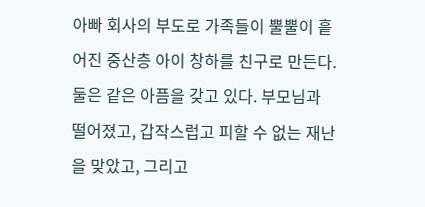아빠 회사의 부도로 가족들이 뿔뿔이 흩어진 중산층 아이 창하를 친구로 만든다. 둘은 같은 아픔을 갖고 있다. 부모님과 떨어졌고, 갑작스럽고 피할 수 없는 재난을 맞았고, 그리고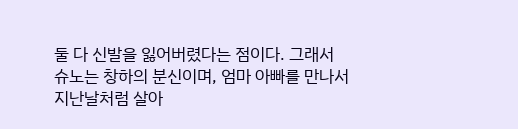둘 다 신발을 잃어버렸다는 점이다. 그래서 슈노는 창하의 분신이며, 엄마 아빠를 만나서 지난날처럼 살아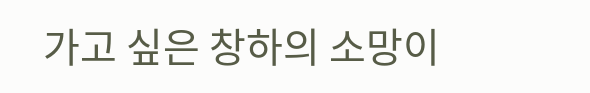가고 싶은 창하의 소망이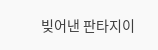빚어낸 판타지이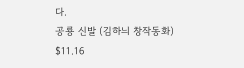다.
공룡 신발 (김하늬 창작동화)
$11.16